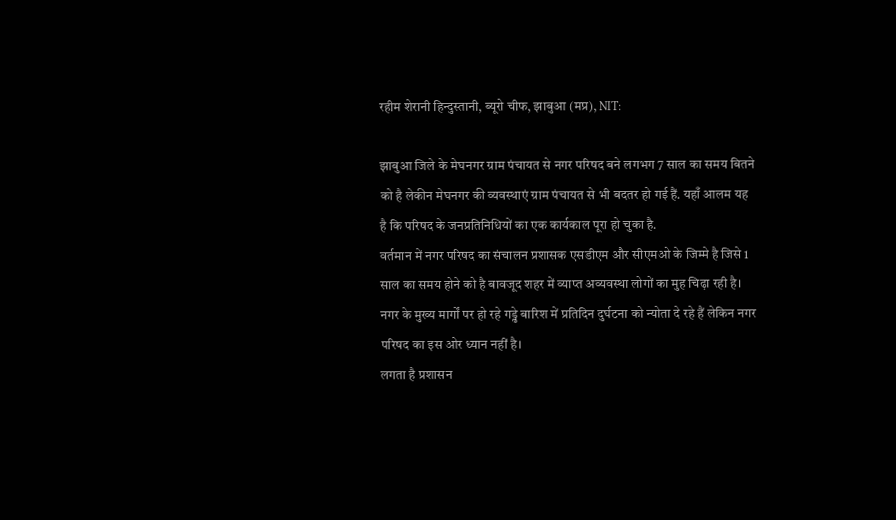रहीम शेरानी हिन्दुस्तानी, ब्यूरो चीफ, झाबुआ (मप्र), NIT:

झाबुआ जिले के मेघनगर ग्राम पंचायत से नगर परिषद बने लगभग 7 साल का समय बितने को है लेकीन मेघनगर की व्यवस्थाएं ग्राम पंचायत से भी बदतर हो गई हैं. यहाँ आलम यह है कि परिषद के जनप्रतिनिधियों का एक कार्यकाल पूरा हो चुका है.
वर्तमान में नगर परिषद का संचालन प्रशासक एसडीएम और सीएमओ के जिम्मे है जिसे 1 साल का समय होने को है बावजूद शहर में व्याप्त अव्यवस्था लोगों का मुह चिढ़ा रही है।
नगर के मुख्य मार्गों पर हो रहे गड्ढे बारिश में प्रतिदिन दुर्घटना को न्योता दे रहे हैं लेकिन नगर परिषद का इस ओर ध्यान नहीं है।
लगता है प्रशासन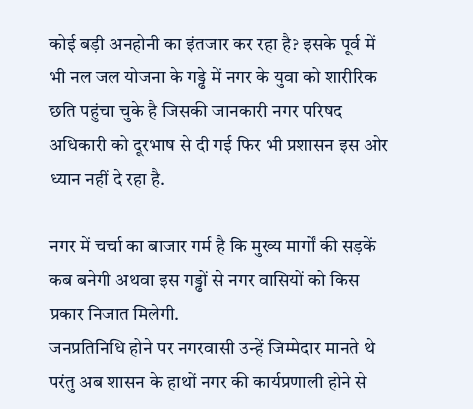कोई बड़ी अनहोनी का इंतजार कर रहा है? इसके पूर्व में भी नल जल योजना के गड्ढे में नगर के युवा को शारीरिक छति पहुंचा चुके है जिसकी जानकारी नगर परिषद अधिकारी को दूरभाष से दी गई फिर भी प्रशासन इस ओर ध्यान नहीं दे रहा है.

नगर में चर्चा का बाजार गर्म है कि मुख्य मार्गों की सड़कें कब बनेगी अथवा इस गड्ढों से नगर वासियों को किस प्रकार निजात मिलेगी.
जनप्रतिनिधि होने पर नगरवासी उन्हें जिम्मेदार मानते थे परंतु अब शासन के हाथों नगर की कार्यप्रणाली होने से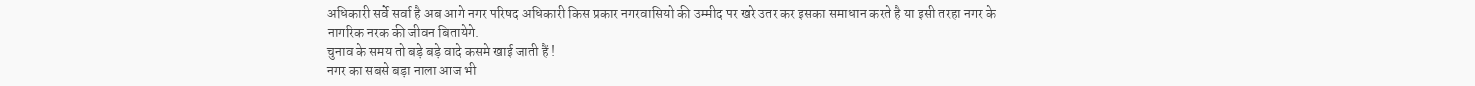अधिकारी सर्वे सर्वा है अब आगे नगर परिषद अधिकारी किस प्रकार नगरवासियो की उम्मीद पर खरे उतर कर इसका समाधान करते है या इसी तरहा नगर के नागरिक नरक की जीवन बितायेगे.
चुनाव के समय तो बड़े बड़े वादे कसमे खाई जाती हैं !
नगर का सबसे बड़ा नाला आज भी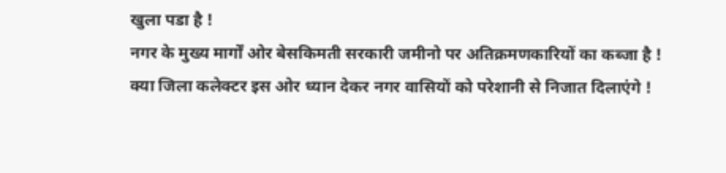खुला पडा है !
नगर के मुख्य मार्गों ओर बेसकिमती सरकारी जमीनो पर अतिक्रमणकारियों का कब्जा है !
क्या जिला कलेक्टर इस ओर ध्यान देकर नगर वासियों को परेशानी से निजात दिलाएंगे !